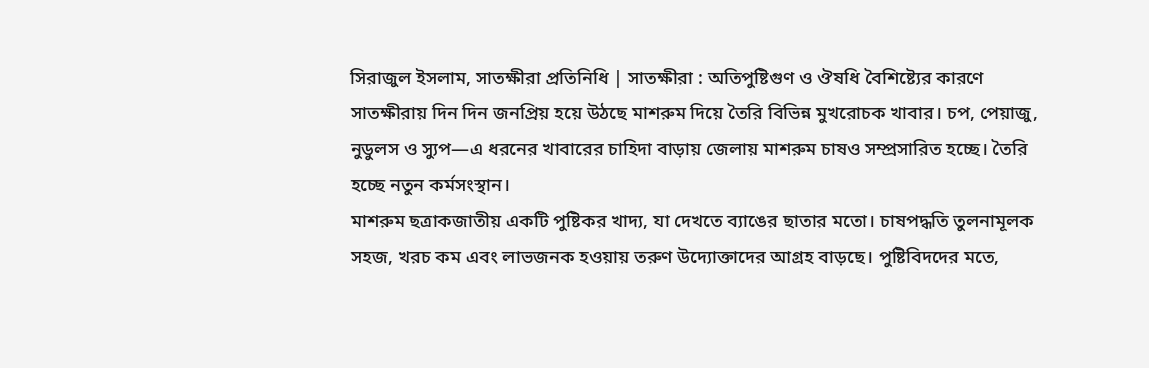সিরাজুল ইসলাম, সাতক্ষীরা প্রতিনিধি | সাতক্ষীরা : অতিপুষ্টিগুণ ও ঔষধি বৈশিষ্ট্যের কারণে সাতক্ষীরায় দিন দিন জনপ্রিয় হয়ে উঠছে মাশরুম দিয়ে তৈরি বিভিন্ন মুখরোচক খাবার। চপ, পেয়াজু, নুডুলস ও স্যুপ—এ ধরনের খাবারের চাহিদা বাড়ায় জেলায় মাশরুম চাষও সম্প্রসারিত হচ্ছে। তৈরি হচ্ছে নতুন কর্মসংস্থান।
মাশরুম ছত্রাকজাতীয় একটি পুষ্টিকর খাদ্য, যা দেখতে ব্যাঙের ছাতার মতো। চাষপদ্ধতি তুলনামূলক সহজ, খরচ কম এবং লাভজনক হওয়ায় তরুণ উদ্যোক্তাদের আগ্রহ বাড়ছে। পুষ্টিবিদদের মতে,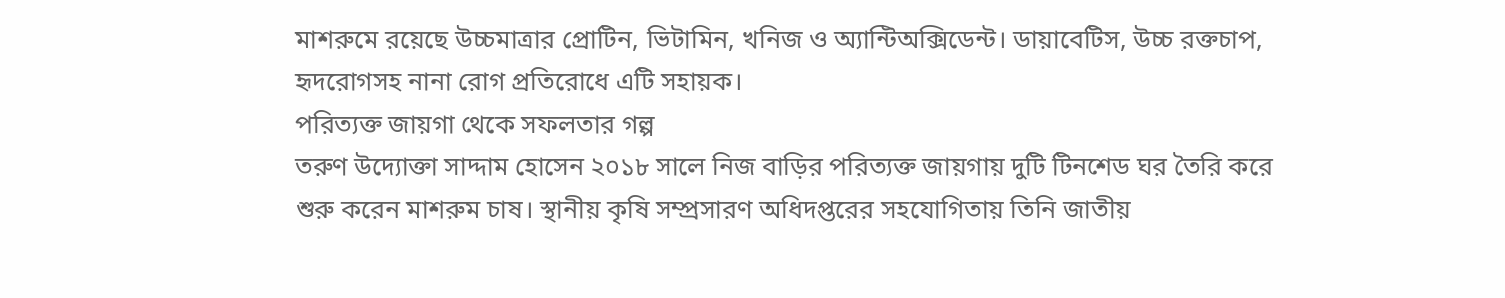মাশরুমে রয়েছে উচ্চমাত্রার প্রোটিন, ভিটামিন, খনিজ ও অ্যান্টিঅক্সিডেন্ট। ডায়াবেটিস, উচ্চ রক্তচাপ, হৃদরোগসহ নানা রোগ প্রতিরোধে এটি সহায়ক।
পরিত্যক্ত জায়গা থেকে সফলতার গল্প
তরুণ উদ্যোক্তা সাদ্দাম হোসেন ২০১৮ সালে নিজ বাড়ির পরিত্যক্ত জায়গায় দুটি টিনশেড ঘর তৈরি করে শুরু করেন মাশরুম চাষ। স্থানীয় কৃষি সম্প্রসারণ অধিদপ্তরের সহযোগিতায় তিনি জাতীয়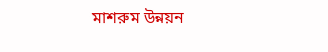মাশরুম উন্নয়ন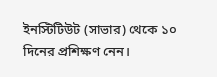ইনস্টিটিউট (সাভার) থেকে ১০ দিনের প্রশিক্ষণ নেন।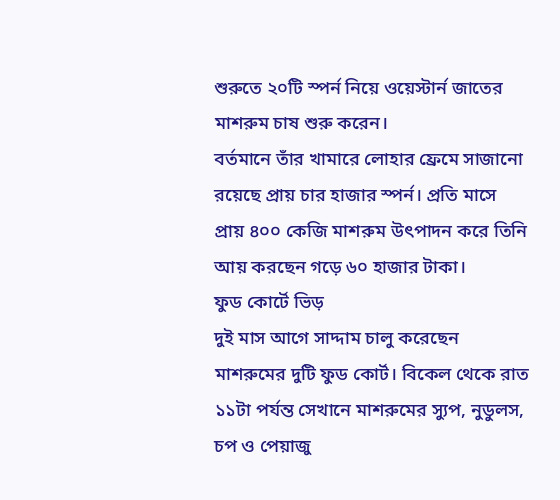শুরুতে ২০টি স্পর্ন নিয়ে ওয়েস্টার্ন জাতের মাশরুম চাষ শুরু করেন।
বর্তমানে তাঁর খামারে লোহার ফ্রেমে সাজানো রয়েছে প্রায় চার হাজার স্পর্ন। প্রতি মাসে প্রায় ৪০০ কেজি মাশরুম উৎপাদন করে তিনি আয় করছেন গড়ে ৬০ হাজার টাকা।
ফুড কোর্টে ভিড়
দুই মাস আগে সাদ্দাম চালু করেছেন মাশরুমের দুটি ফুড কোর্ট। বিকেল থেকে রাত ১১টা পর্যন্ত সেখানে মাশরুমের স্যুপ, নুডুলস, চপ ও পেয়াজু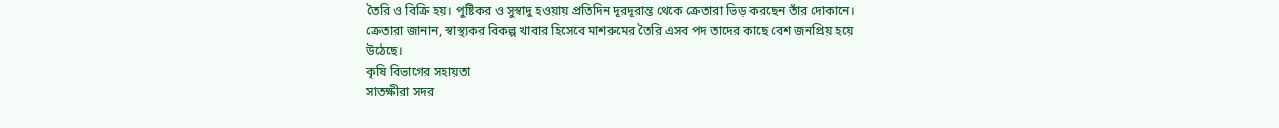তৈরি ও বিক্রি হয়। পুষ্টিকর ও সুস্বাদু হওয়ায় প্রতিদিন দূরদূরান্ত থেকে ক্রেতারা ভিড় করছেন তাঁর দোকানে।
ক্রেতারা জানান, স্বাস্থ্যকর বিকল্প খাবার হিসেবে মাশরুমের তৈরি এসব পদ তাদের কাছে বেশ জনপ্রিয় হয়ে উঠেছে।
কৃষি বিভাগের সহায়তা
সাতক্ষীরা সদর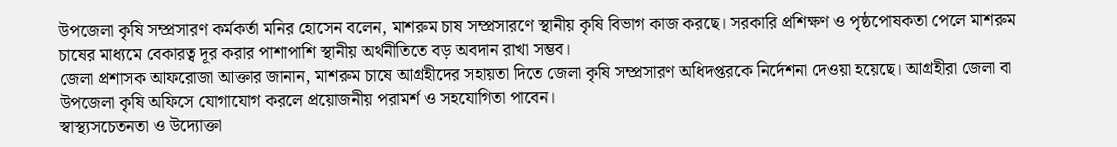উপজেলা কৃষি সম্প্রসারণ কর্মকর্তা মনির হোসেন বলেন, মাশরুম চাষ সম্প্রসারণে স্থানীয় কৃষি বিভাগ কাজ করছে। সরকারি প্রশিক্ষণ ও পৃষ্ঠপোষকতা পেলে মাশরুম চাষের মাধ্যমে বেকারত্ব দূর করার পাশাপাশি স্থানীয় অর্থনীতিতে বড় অবদান রাখা সম্ভব।
জেলা প্রশাসক আফরোজা আক্তার জানান, মাশরুম চাষে আগ্রহীদের সহায়তা দিতে জেলা কৃষি সম্প্রসারণ অধিদপ্তরকে নির্দেশনা দেওয়া হয়েছে। আগ্রহীরা জেলা বা উপজেলা কৃষি অফিসে যোগাযোগ করলে প্রয়োজনীয় পরামর্শ ও সহযোগিতা পাবেন।
স্বাস্থ্যসচেতনতা ও উদ্যোক্তা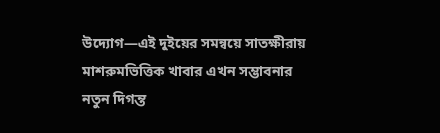উদ্যোগ—এই দুইয়ের সমন্বয়ে সাতক্ষীরায় মাশরুমভিত্তিক খাবার এখন সম্ভাবনার নতুন দিগন্ত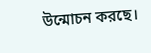উন্মোচন করছে।